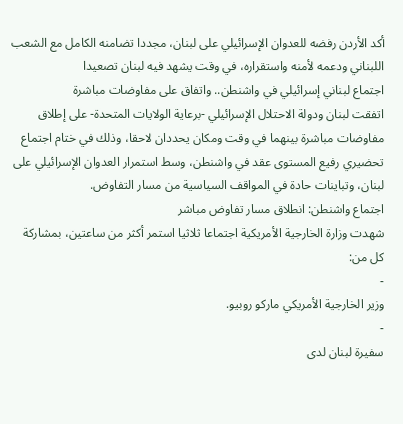أكد الأردن رفضه للعدوان الإسرائيلي على لبنان، مجددا تضامنه الكامل مع الشعب اللبناني ودعمه لأمنه واستقراره، في وقت يشهد فيه لبنان تصعيدا
اجتماع لبناني إسرائيلي في واشنطن.. واتفاق على مفاوضات مباشرة
اتفقت لبنان ودولة الاحتلال الإسرائيلي -برعاية الولايات المتحدة- على إطلاق مفاوضات مباشرة بينهما في وقت ومكان يحددان لاحقا، وذلك في ختام اجتماع تحضيري رفيع المستوى عقد في واشنطن، وسط استمرار العدوان الإسرائيلي على لبنان، وتباينات حادة في المواقف السياسية من مسار التفاوض.
اجتماع واشنطن: انطلاق مسار تفاوض مباشر
شهدت وزارة الخارجية الأمريكية اجتماعا ثلاثيا استمر أكثر من ساعتين، بمشاركة كل من:
-
وزير الخارجية الأمريكي ماركو روبيو.
-
سفيرة لبنان لدى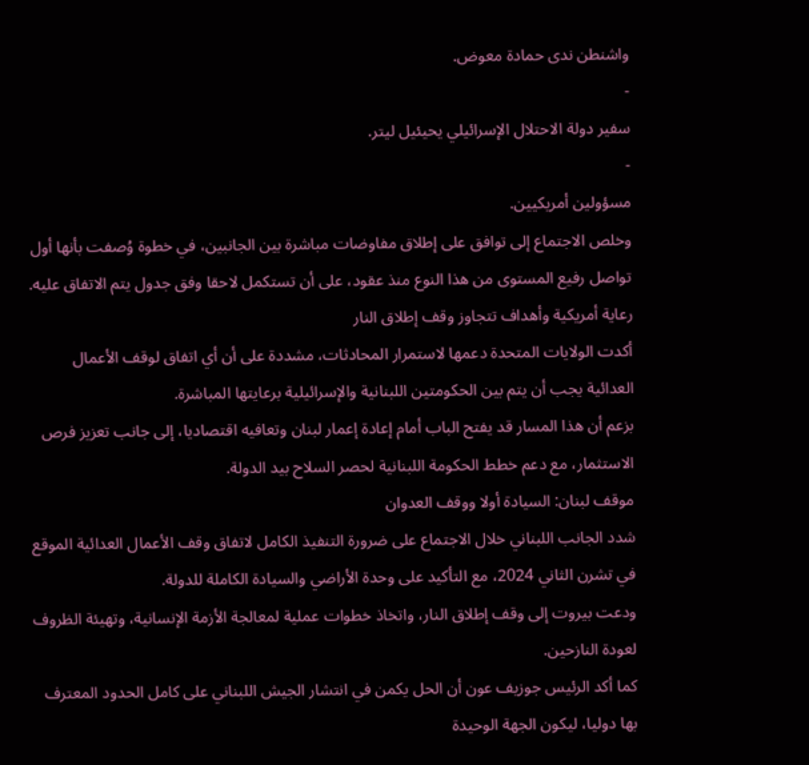واشنطن ندى حمادة معوض.
-
سفير دولة الاحتلال الإسرائيلي يحيئيل ليتر.
-
مسؤولين أمريكيين.
وخلص الاجتماع إلى توافق على إطلاق مفاوضات مباشرة بين الجانبين، في خطوة وُصفت بأنها أول تواصل رفيع المستوى من هذا النوع منذ عقود، على أن تستكمل لاحقا وفق جدول يتم الاتفاق عليه.
رعاية أمريكية وأهداف تتجاوز وقف إطلاق النار
أكدت الولايات المتحدة دعمها لاستمرار المحادثات، مشددة على أن أي اتفاق لوقف الأعمال العدائية يجب أن يتم بين الحكومتين اللبنانية والإسرائيلية برعايتها المباشرة.
بزعم أن هذا المسار قد يفتح الباب أمام إعادة إعمار لبنان وتعافيه اقتصاديا، إلى جانب تعزيز فرص الاستثمار، مع دعم خطط الحكومة اللبنانية لحصر السلاح بيد الدولة.
موقف لبنان: السيادة أولا ووقف العدوان
شدد الجانب اللبناني خلال الاجتماع على ضرورة التنفيذ الكامل لاتفاق وقف الأعمال العدائية الموقع في تشرن الثاني 2024، مع التأكيد على وحدة الأراضي والسيادة الكاملة للدولة.
ودعت بيروت إلى وقف إطلاق النار، واتخاذ خطوات عملية لمعالجة الأزمة الإنسانية، وتهيئة الظروف لعودة النازحين.
كما أكد الرئيس جوزيف عون أن الحل يكمن في انتشار الجيش اللبناني على كامل الحدود المعترف بها دوليا، ليكون الجهة الوحيدة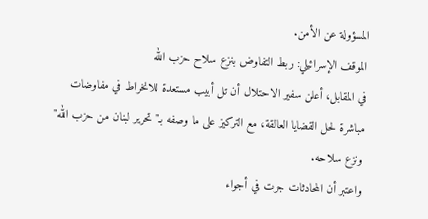المسؤولة عن الأمن.
الموقف الإسرائيلي: ربط التفاوض بنزع سلاح حزب الله
في المقابل، أعلن سفير الاحتلال أن تل أبيب مستعدة للانخراط في مفاوضات مباشرة لحل القضايا العالقة، مع التركيز على ما وصفه بـ"تحرير لبنان من حزب الله" ونزع سلاحه.
واعتبر أن المحادثات جرت في أجواء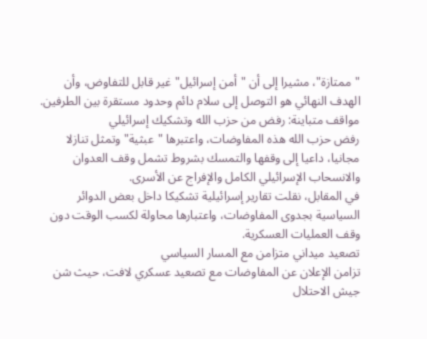"ممتازة"، مشيرا إلى أن "أمن إسرائيل" غير قابل للتفاوض، وأن الهدف النهائي هو التوصل إلى سلام دائم وحدود مستقرة بين الطرفين.
مواقف متباينة: رفض من حزب الله وتشكيك إسرائيلي
رفض حزب الله هذه المفاوضات، واعتبرها "عبثية" وتمثل تنازلا مجانيا، داعيا إلى وقفها والتمسك بشروط تشمل وقف العدوان والانسحاب الإسرائيلي الكامل والإفراج عن الأسرى.
في المقابل، نقلت تقارير إسرائيلية تشكيكا داخل بعض الدوائر السياسية بجدوى المفاوضات، واعتبارها محاولة لكسب الوقت دون وقف العمليات العسكرية.
تصعيد ميداني متزامن مع المسار السياسي
تزامن الإعلان عن المفاوضات مع تصعيد عسكري لافت، حيث شن جيش الاحتلال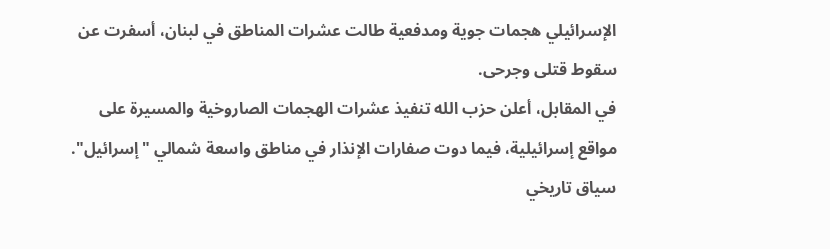الإسرائيلي هجمات جوية ومدفعية طالت عشرات المناطق في لبنان، أسفرت عن سقوط قتلى وجرحى.
في المقابل، أعلن حزب الله تنفيذ عشرات الهجمات الصاروخية والمسيرة على مواقع إسرائيلية، فيما دوت صفارات الإنذار في مناطق واسعة شمالي "إسرائيل".
سياق تاريخي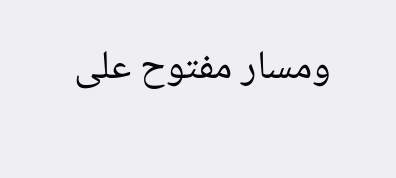ومسار مفتوح على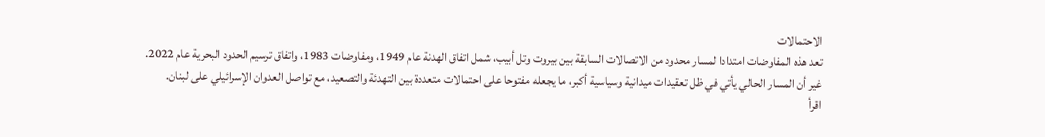الاحتمالات
تعد هذه المفاوضات امتدادا لمسار محدود من الاتصالات السابقة بين بيروت وتل أبيب، شمل اتفاق الهدنة عام 1949، ومفاوضات 1983، واتفاق ترسيم الحدود البحرية عام 2022.
غير أن المسار الحالي يأتي في ظل تعقيدات ميدانية وسياسية أكبر، ما يجعله مفتوحا على احتمالات متعددة بين التهدئة والتصعيد، مع تواصل العدوان الإسرائيلي على لبنان.
اقرأ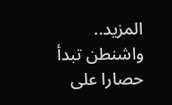المزيد.. واشنطن تبدأ حصارا على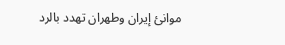موانئ إيران وطهران تهدد بالرد